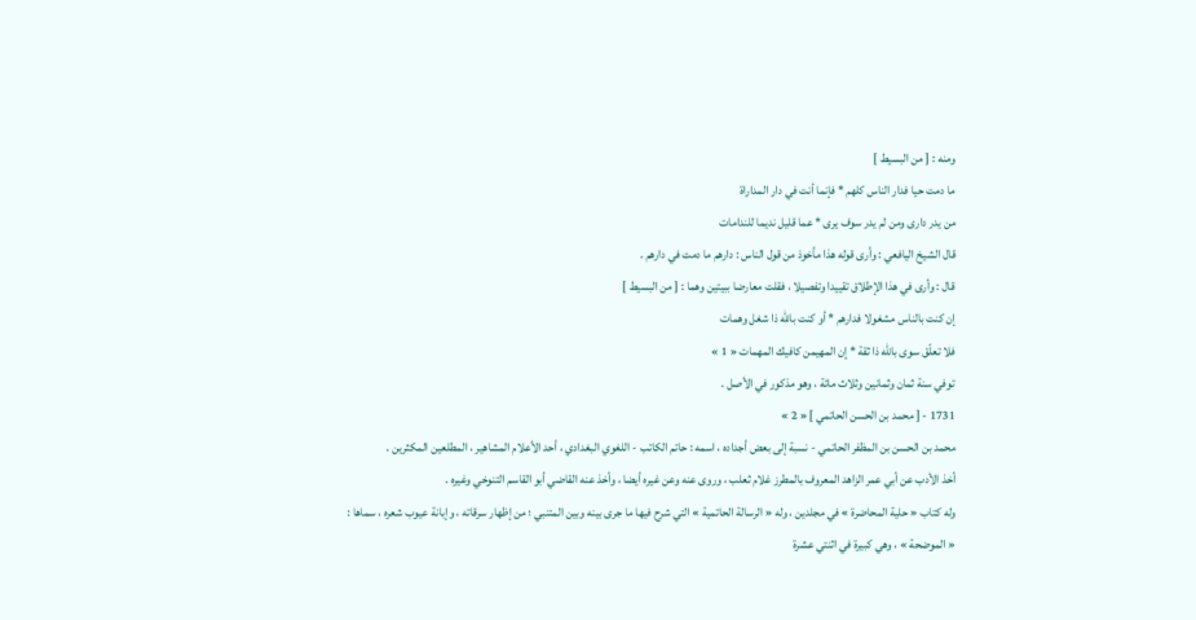ومنه : [ من البسيط ]
ما دمت حيا فدار الناس كلهم * فإنما أنت في دار المداراة
من يدر دارى ومن لم يدر سوف يرى * عما قليل نديما للندامات
قال الشيخ اليافعي : وأرى قوله هذا مأخوذ من قول الناس : دارهم ما دمت في دارهم .
قال : وأرى في هذا الإطلاق تقييدا وتفصيلا ، فقلت معارضا ببيتين وهما : [ من البسيط ]
إن كنت بالناس مشغولا فدارهم * أو كنت باللّه ذا شغل وهمات
فلا تعلّق سوى باللّه ذا ثقة * إن المهيمن كافيك المهمات « 1 »
توفي سنة ثمان وثمانين وثلاث مائة ، وهو مذكور في الأصل .
1731 - [ محمد بن الحسن الحاتمي ] « 2 »
محمد بن الحسن بن المظفر الحاتمي - نسبة إلى بعض أجداده ، اسمه : حاتم الكاتب - اللغوي البغدادي ، أحد الأعلام المشاهير ، المطلعين المكثرين .
أخذ الأدب عن أبي عمر الزاهد المعروف بالمطرز غلام ثعلب ، وروى عنه وعن غيره أيضا ، وأخذ عنه القاضي أبو القاسم التنوخي وغيره .
وله كتاب « حلية المحاضرة » في مجلدين ، وله « الرسالة الحاتمية » التي شرح فيها ما جرى بينه وبين المتنبي ؛ من إظهار سرقاته ، وإبانة عيوب شعره ، سماها :
« الموضحة » ، وهي كبيرة في اثنتي عشرة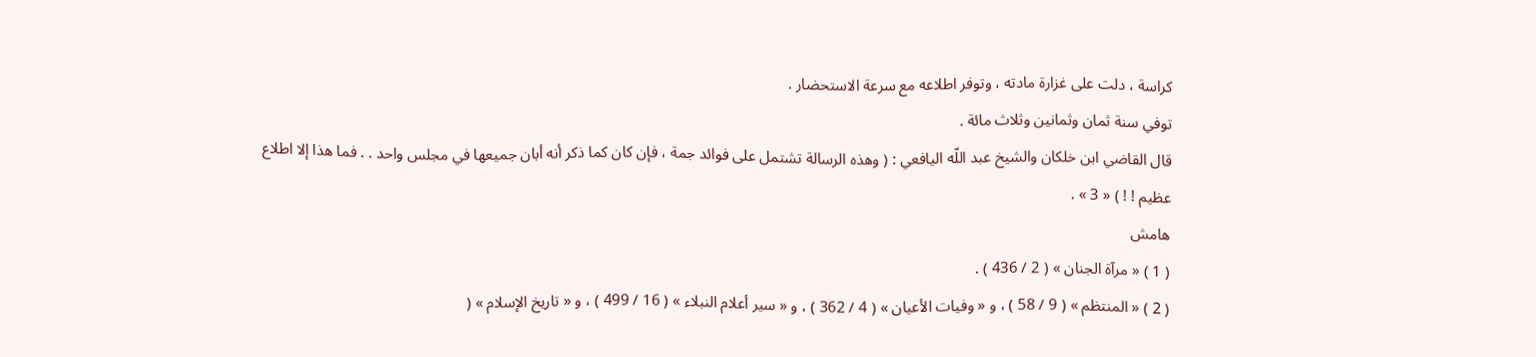كراسة ، دلت على غزارة مادته ، وتوفر اطلاعه مع سرعة الاستحضار .
توفي سنة ثمان وثمانين وثلاث مائة .
قال القاضي ابن خلكان والشيخ عبد اللّه اليافعي : ( وهذه الرسالة تشتمل على فوائد جمة ، فإن كان كما ذكر أنه أبان جميعها في مجلس واحد . . فما هذا إلا اطلاع عظيم ! ! ) « 3 » .
هامش
( 1 ) « مرآة الجنان » ( 2 / 436 ) .
( 2 ) « المنتظم » ( 9 / 58 ) ، و « وفيات الأعيان » ( 4 / 362 ) ، و « سير أعلام النبلاء » ( 16 / 499 ) ، و « تاريخ الإسلام » (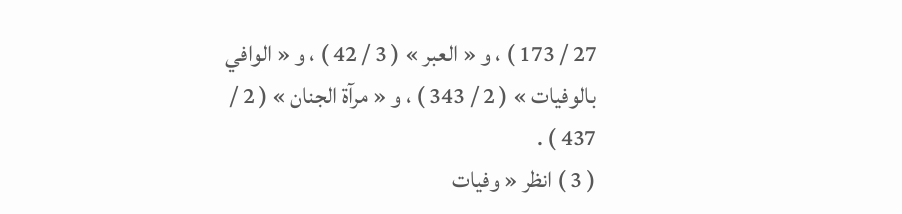27 / 173 ) ، و « العبر » ( 3 / 42 ) ، و « الوافي بالوفيات » ( 2 / 343 ) ، و « مرآة الجنان » ( 2 / 437 ) .
( 3 ) انظر « وفيات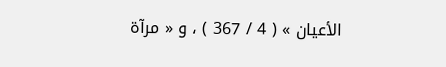الأعيان » ( 4 / 367 ) ، و « مرآة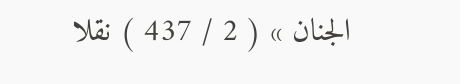الجنان » ( 2 / 437 ) نقلا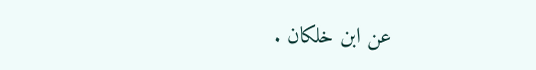عن ابن خلكان .